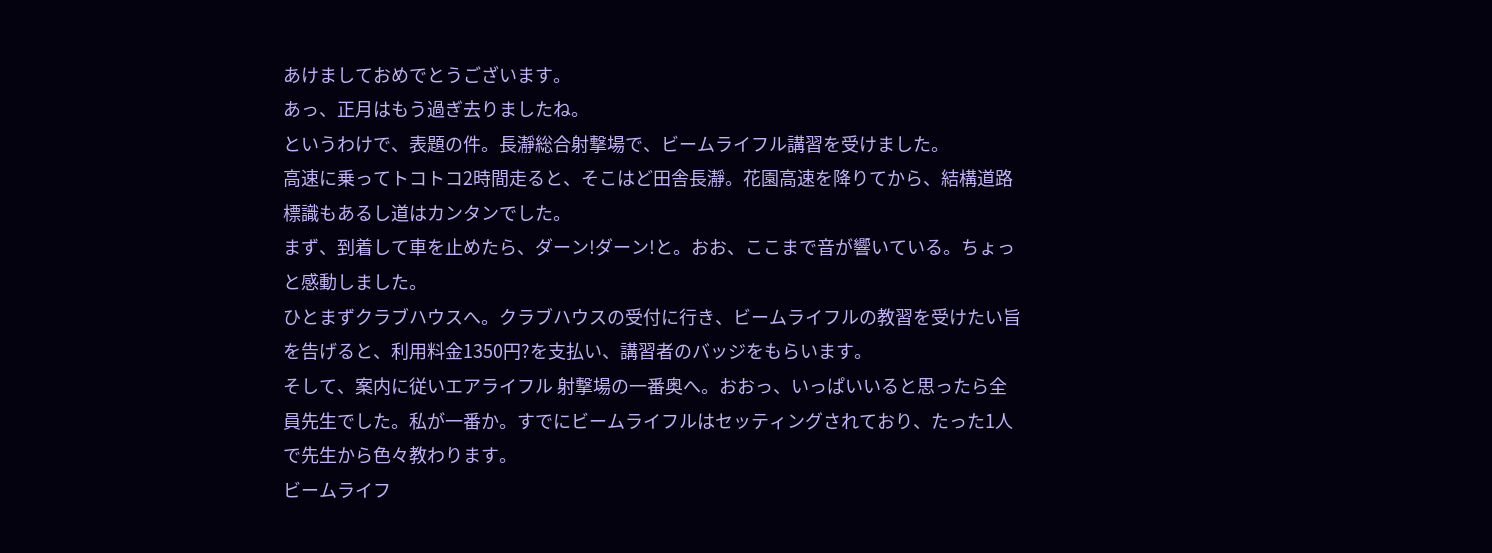あけましておめでとうございます。
あっ、正月はもう過ぎ去りましたね。
というわけで、表題の件。長瀞総合射撃場で、ビームライフル講習を受けました。
高速に乗ってトコトコ2時間走ると、そこはど田舎長瀞。花園高速を降りてから、結構道路標識もあるし道はカンタンでした。
まず、到着して車を止めたら、ダーン!ダーン!と。おお、ここまで音が響いている。ちょっと感動しました。
ひとまずクラブハウスへ。クラブハウスの受付に行き、ビームライフルの教習を受けたい旨を告げると、利用料金1350円?を支払い、講習者のバッジをもらいます。
そして、案内に従いエアライフル 射撃場の一番奥へ。おおっ、いっぱいいると思ったら全員先生でした。私が一番か。すでにビームライフルはセッティングされており、たった1人で先生から色々教わります。
ビームライフ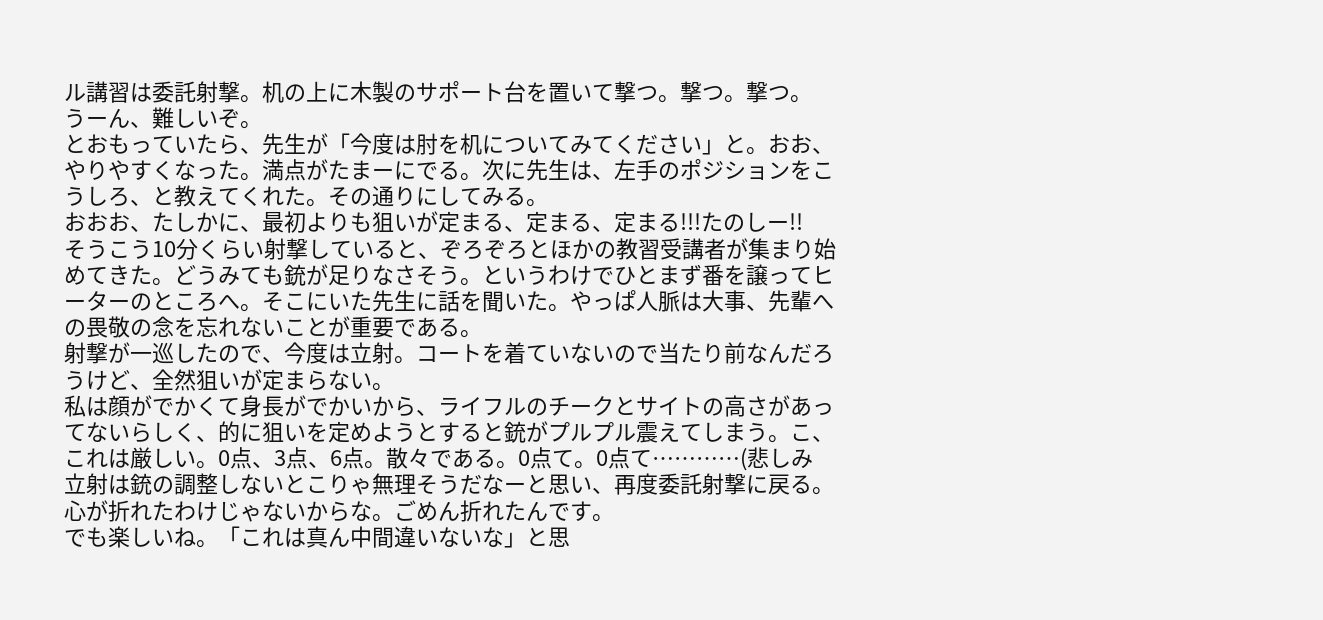ル講習は委託射撃。机の上に木製のサポート台を置いて撃つ。撃つ。撃つ。
うーん、難しいぞ。
とおもっていたら、先生が「今度は肘を机についてみてください」と。おお、やりやすくなった。満点がたまーにでる。次に先生は、左手のポジションをこうしろ、と教えてくれた。その通りにしてみる。
おおお、たしかに、最初よりも狙いが定まる、定まる、定まる!!!たのしー!!
そうこう10分くらい射撃していると、ぞろぞろとほかの教習受講者が集まり始めてきた。どうみても銃が足りなさそう。というわけでひとまず番を譲ってヒーターのところへ。そこにいた先生に話を聞いた。やっぱ人脈は大事、先輩への畏敬の念を忘れないことが重要である。
射撃が一巡したので、今度は立射。コートを着ていないので当たり前なんだろうけど、全然狙いが定まらない。
私は顔がでかくて身長がでかいから、ライフルのチークとサイトの高さがあってないらしく、的に狙いを定めようとすると銃がプルプル震えてしまう。こ、これは厳しい。0点、3点、6点。散々である。0点て。0点て…………(悲しみ
立射は銃の調整しないとこりゃ無理そうだなーと思い、再度委託射撃に戻る。心が折れたわけじゃないからな。ごめん折れたんです。
でも楽しいね。「これは真ん中間違いないな」と思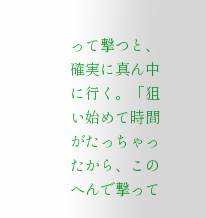って撃つと、確実に真ん中に行く。「狙い始めて時間がたっちゃったから、このへんで撃って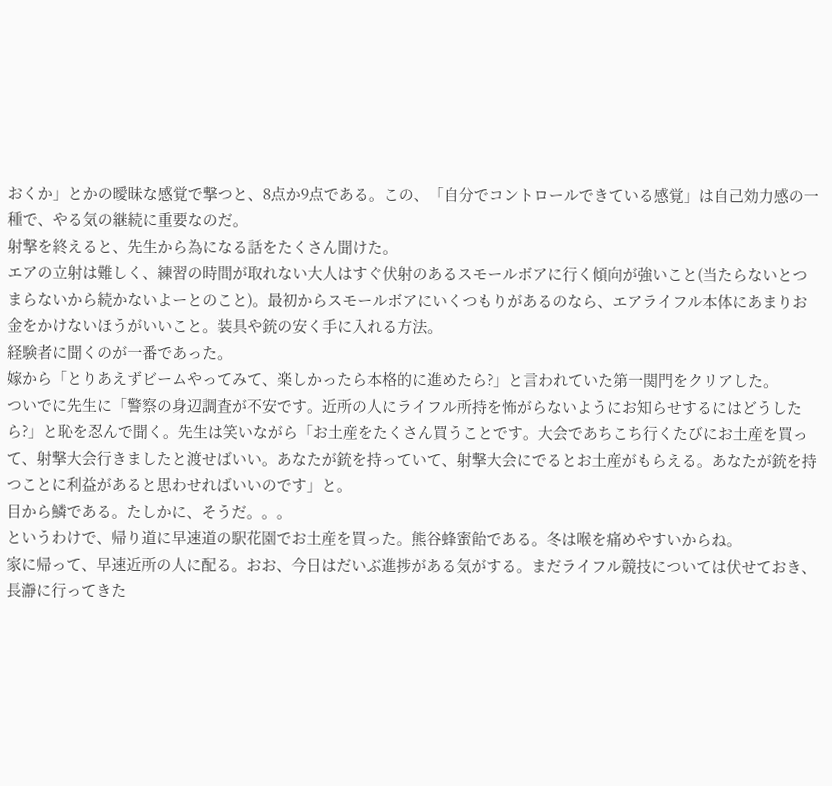おくか」とかの曖昧な感覚で撃つと、8点か9点である。この、「自分でコントロールできている感覚」は自己効力感の一種で、やる気の継続に重要なのだ。
射撃を終えると、先生から為になる話をたくさん聞けた。
エアの立射は難しく、練習の時間が取れない大人はすぐ伏射のあるスモールボアに行く傾向が強いこと(当たらないとつまらないから続かないよーとのこと)。最初からスモールボアにいくつもりがあるのなら、エアライフル本体にあまりお金をかけないほうがいいこと。装具や銃の安く手に入れる方法。
経験者に聞くのが一番であった。
嫁から「とりあえずビームやってみて、楽しかったら本格的に進めたら?」と言われていた第一関門をクリアした。
ついでに先生に「警察の身辺調査が不安です。近所の人にライフル所持を怖がらないようにお知らせするにはどうしたら?」と恥を忍んで聞く。先生は笑いながら「お土産をたくさん買うことです。大会であちこち行くたびにお土産を買って、射撃大会行きましたと渡せばいい。あなたが銃を持っていて、射撃大会にでるとお土産がもらえる。あなたが銃を持つことに利益があると思わせればいいのです」と。
目から鱗である。たしかに、そうだ。。。
というわけで、帰り道に早速道の駅花園でお土産を買った。熊谷蜂蜜飴である。冬は喉を痛めやすいからね。
家に帰って、早速近所の人に配る。おお、今日はだいぶ進捗がある気がする。まだライフル競技については伏せておき、長瀞に行ってきた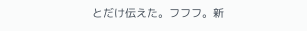とだけ伝えた。フフフ。新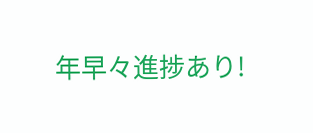年早々進捗あり!